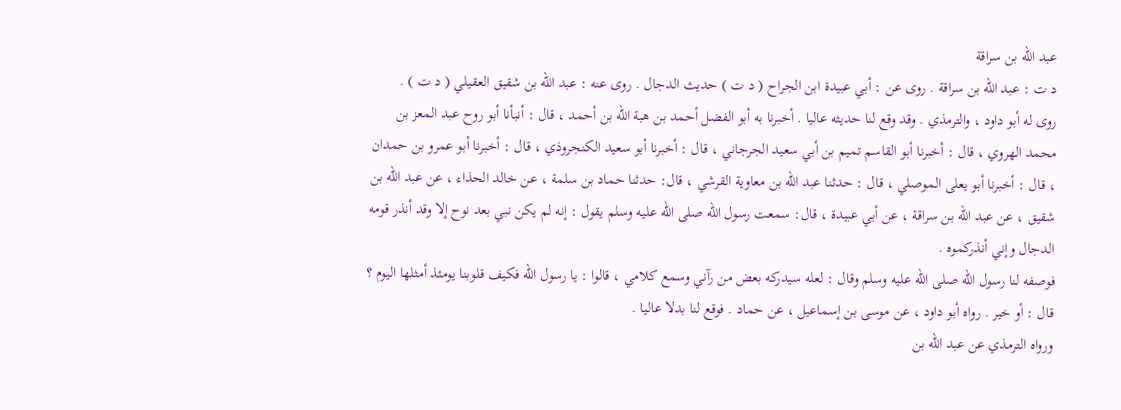عبد الله بن سراقة
د ت : عبد الله بن سراقة . روى عن : أبي عبيدة ابن الجراح ( د ت ) حديث الدجال . روى عنه : عبد الله بن شقيق العقيلي ( د ت ) .
روى له أبو داود ، والترمذي . وقد وقع لنا حديثه عاليا . أخبرنا به أبو الفضل أحمد بن هبة الله بن أحمد ، قال : أنبأنا أبو روح عبد المعز بن محمد الهروي ، قال : أخبرنا أبو القاسم تميم بن أبي سعيد الجرجاني ، قال : أخبرنا أبو سعيد الكنجروذي ، قال : أخبرنا أبو عمرو بن حمدان ، قال : أخبرنا أبو يعلى الموصلي ، قال : حدثنا عبد الله بن معاوية القرشي ، قال: حدثنا حماد بن سلمة ، عن خالد الحذاء ، عن عبد الله بن شقيق ، عن عبد الله بن سراقة ، عن أبي عبيدة ، قال: سمعت رسول الله صلى الله عليه وسلم يقول : إنه لم يكن نبي بعد نوح إلا وقد أنذر قومه الدجال وإني أنذركموه .
فوصفه لنا رسول الله صلى الله عليه وسلم وقال : لعله سيدركه بعض من رآني وسمع كلامي ، قالوا : يا رسول الله فكيف قلوبنا يومئذ أمثلها اليوم ؟ قال : أو خير . رواه أبو داود ، عن موسى بن إسماعيل ، عن حماد . فوقع لنا بدلا عاليا .
ورواه الترمذي عن عبد الله بن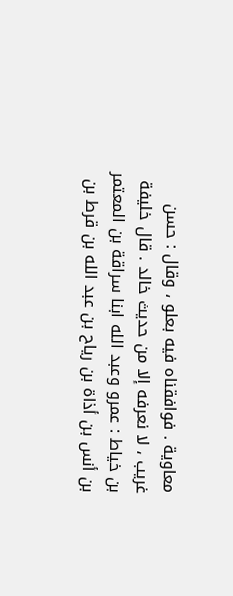معاوية . فوافقناه فيه بعلو ، وقال : حسن غريب ، لا نعرفه إلا من حديث خالد . قال خليفة بن خياط : عمرو وعبد الله ابنا سراقة بن المعتمر بن أنس بن أذاة بن رياح بن عبد الله بن قرط بن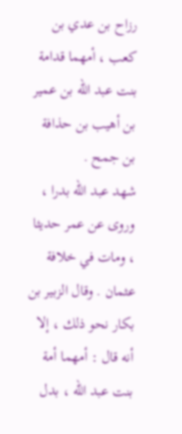رزاح بن عدي بن كعب ، أمهما قدامة بنت عبد الله بن عمير بن أهيب بن حذافة بن جمح .
شهد عبد الله بدرا ، وروى عن عمر حديثا ، ومات في خلافة عثمان . وقال الزبير بن بكار نحو ذلك ، إلا أنه قال : أمهما أمة بنت عبد الله ، بدل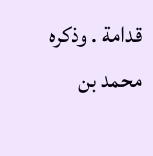قدامة . وذكره محمد بن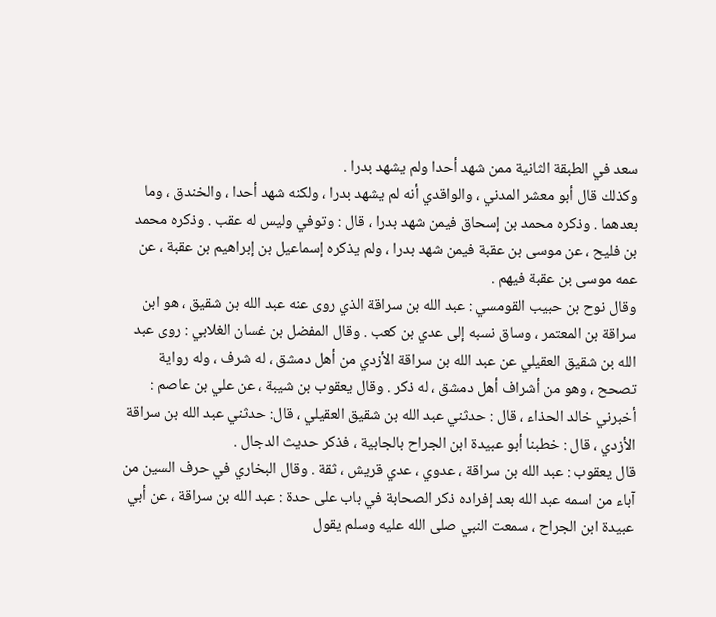سعد في الطبقة الثانية ممن شهد أحدا ولم يشهد بدرا .
وكذلك قال أبو معشر المدني ، والواقدي أنه لم يشهد بدرا ، ولكنه شهد أحدا ، والخندق ، وما بعدهما . وذكره محمد بن إسحاق فيمن شهد بدرا ، قال : وتوفي وليس له عقب . وذكره محمد بن فليح ، عن موسى بن عقبة فيمن شهد بدرا ، ولم يذكره إسماعيل بن إبراهيم بن عقبة ، عن عمه موسى بن عقبة فيهم .
وقال نوح بن حبيب القومسي : عبد الله بن سراقة الذي روى عنه عبد الله بن شقيق ، هو ابن سراقة بن المعتمر ، وساق نسبه إلى عدي بن كعب . وقال المفضل بن غسان الغلابي : روى عبد الله بن شقيق العقيلي عن عبد الله بن سراقة الأزدي من أهل دمشق ، له شرف ، وله رواية تصحح ، وهو من أشراف أهل دمشق ، له ذكر . وقال يعقوب بن شيبة ، عن علي بن عاصم : أخبرني خالد الحذاء ، قال : حدثني عبد الله بن شقيق العقيلي ، قال: حدثني عبد الله بن سراقة الأزدي ، قال : خطبنا أبو عبيدة ابن الجراح بالجابية ، فذكر حديث الدجال .
قال يعقوب : عبد الله بن سراقة ، عدوي ، عدي قريش ، ثقة . وقال البخاري في حرف السين من آباء من اسمه عبد الله بعد إفراده ذكر الصحابة في باب على حدة : عبد الله بن سراقة ، عن أبي عبيدة ابن الجراح ، سمعت النبي صلى الله عليه وسلم يقول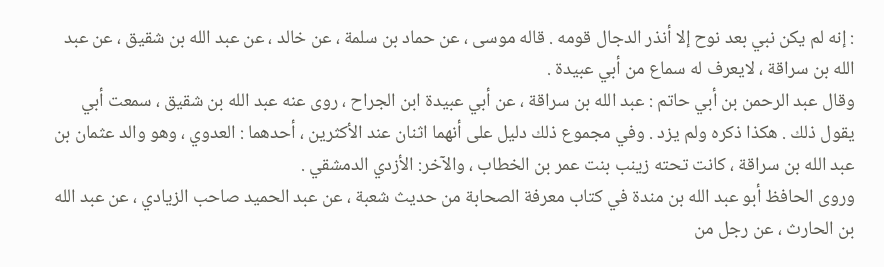: إنه لم يكن نبي بعد نوح إلا أنذر الدجال قومه . قاله موسى ، عن حماد بن سلمة ، عن خالد ، عن عبد الله بن شقيق ، عن عبد الله بن سراقة ، لايعرف له سماع من أبي عبيدة .
وقال عبد الرحمن بن أبي حاتم : عبد الله بن سراقة ، عن أبي عبيدة ابن الجراح ، روى عنه عبد الله بن شقيق ، سمعت أبي يقول ذلك . هكذا ذكره ولم يزد . وفي مجموع ذلك دليل على أنهما اثنان عند الأكثرين ، أحدهما : العدوي ، وهو والد عثمان بن عبد الله بن سراقة ، كانت تحته زينب بنت عمر بن الخطاب ، والآخر: الأزدي الدمشقي .
وروى الحافظ أبو عبد الله بن مندة في كتاب معرفة الصحابة من حديث شعبة ، عن عبد الحميد صاحب الزيادي ، عن عبد الله بن الحارث ، عن رجل من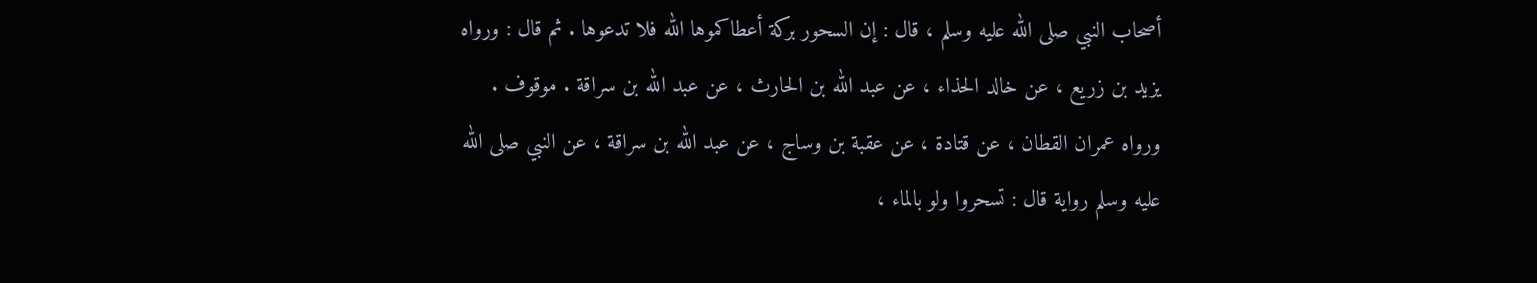أصحاب النبي صلى الله عليه وسلم ، قال : إن السحور بركة أعطاكموها الله فلا تدعوها . ثم قال : ورواه يزيد بن زريع ، عن خالد الحذاء ، عن عبد الله بن الحارث ، عن عبد الله بن سراقة . موقوف .
ورواه عمران القطان ، عن قتادة ، عن عقبة بن وساج ، عن عبد الله بن سراقة ، عن النبي صلى الله عليه وسلم رواية قال : تسحروا ولو بالماء ،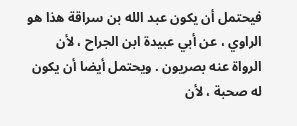فيحتمل أن يكون عبد الله بن سراقة هذا هو الراوي ، عن أبي عبيدة ابن الجراح ، لأن الرواة عنه بصريون . ويحتمل أيضا أن يكون له صحبة ، لأن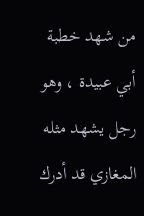من شهد خطبة أبي عبيدة ، وهو رجل يشهد مثله المغازي قد أدرك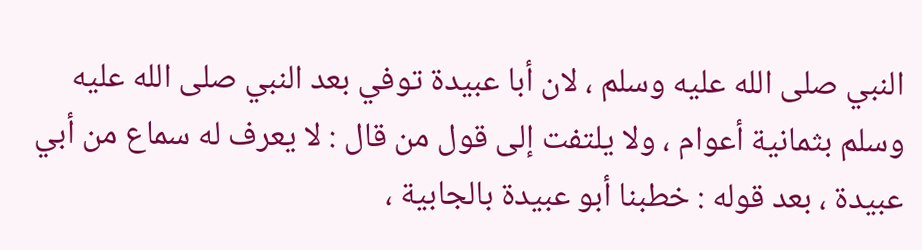النبي صلى الله عليه وسلم ، لان أبا عبيدة توفي بعد النبي صلى الله عليه وسلم بثمانية أعوام ، ولا يلتفت إلى قول من قال : لا يعرف له سماع من أبي عبيدة ، بعد قوله : خطبنا أبو عبيدة بالجابية ،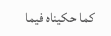كما حكيناه فيما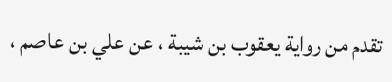تقدم من رواية يعقوب بن شيبة ، عن علي بن عاصم ،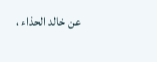عن خالد الحذاء ،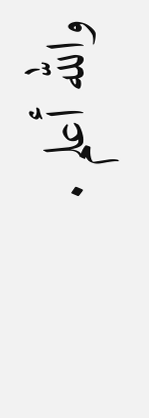والله أعلم .